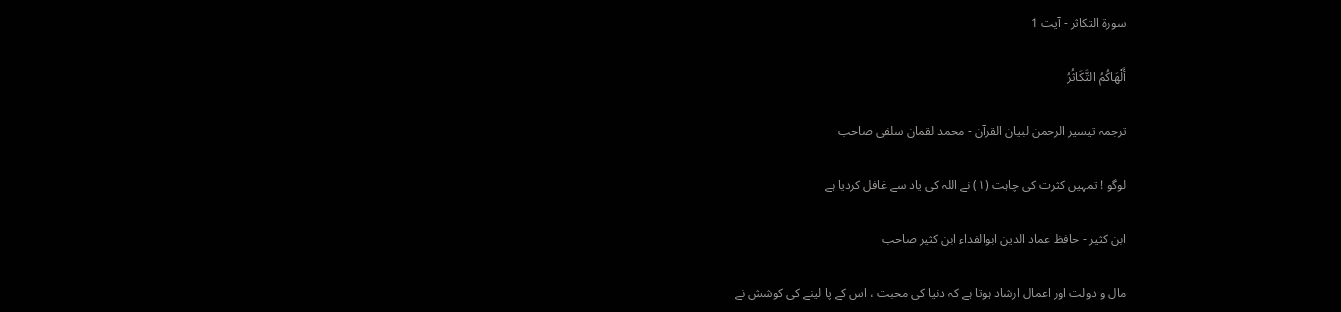سورة التکاثر - آیت 1

أَلْهَاكُمُ التَّكَاثُرُ

ترجمہ تیسیر الرحمن لبیان القرآن - محمد لقمان سلفی صاحب

لوگو ! تمہیں کثرت کی چاہت (١) نے اللہ کی یاد سے غافل کردیا ہے

ابن کثیر - حافظ عماد الدین ابوالفداء ابن کثیر صاحب

مال و دولت اور اعمال ارشاد ہوتا ہے کہ دنیا کی محبت ، اس کے پا لینے کی کوشش نے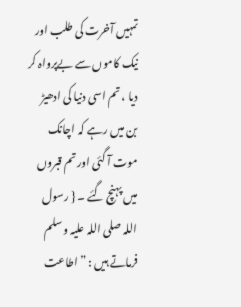تمہیں آخرت کی طلب اور نیک کاموں سے بےپرواہ کر دیا ، تم اسی دنیا کی ادھیڑ بن میں رہے کہ اچانک موت آ گئی اور تم قبروں میں پہنچ گئے ۔ { رسول اللہ صلی اللہ علیہ وسلم فرماتے ہیں : ” اطاعت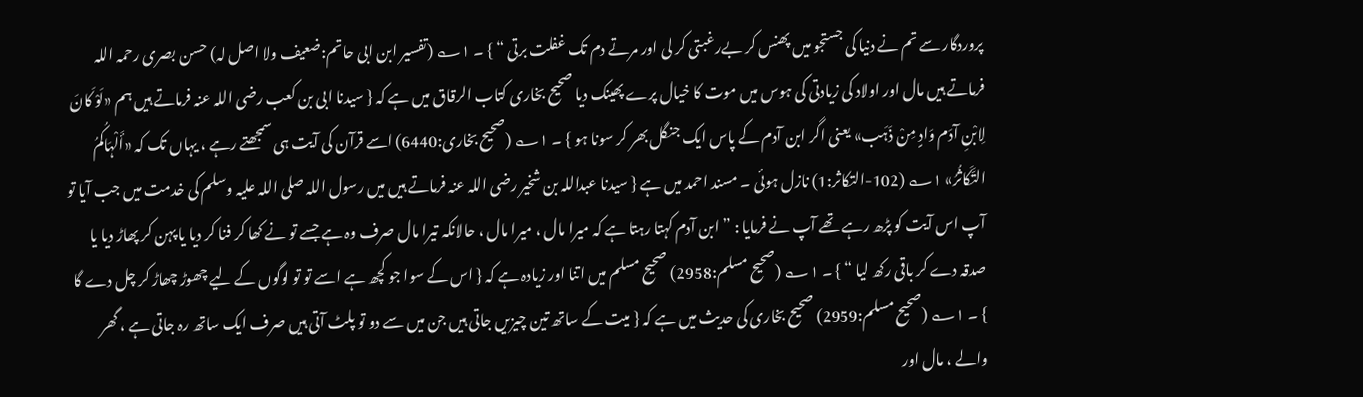پروردگار سے تم نے دنیا کی جستجو میں پھنس کر بےرغبتی کر لی اور مرتے دم تک غفلت برتی “ } ۔ ۱؎ (تفسیر ابن ابی حاتم:ضعیف ولا اصل لہ) حسن بصری رحمہ اللہ فرماتے ہیں مال اور اولاد کی زیادتی کی ہوس میں موت کا خیال پرے پھینک دیا صحیح بخاری کتاب الرقاق میں ہے کہ { سیدنا ابی بن کعب رضی اللہ عنہ فرماتے ہیں ہم «لَوْ کَانَ لِابْنِ آدَم وَادٍ مِنْ ذَہَب» یعنی اگر ابن آدم کے پاس ایک جنگل بھر کر سونا ہو } ۔ ۱؎ (صحیح بخاری:6440) اسے قرآن کی آیت ہی سمجھتے رہے ، یہاں تک کہ «أَلْہَاکُمُ التَّکَاثُرُ» ۱؎ (102-التکاثر:1) نازل ہوئی ۔ مسند احمد میں ہے { سیدنا عبداللہ بن شخیر رضی اللہ عنہ فرماتے ہیں میں رسول اللہ صلی اللہ علیہ وسلم کی خدمت میں جب آیا تو آپ اس آیت کو پڑھ رہے تھے آپ نے فرمایا : ” ابن آدم کہتا رہتا ہے کہ میرا مال ، میرا مال ، حالانکہ تیرا مال صرف وہ ہے جسے تو نے کھا کر فنا کر دیا یا پہن کر پھاڑ دیا یا صدقہ دے کر باقی رکھ لیا “ } ۔ ۱؎ (صحیح مسلم:2958) صحیح مسلم میں اتنا اور زیادہ ہے کہ { اس کے سوا جو کچھ ہے اسے تو تو لوگوں کے لیے چھوڑ چھاڑ کر چل دے گا } ۔ ۱؎ (صحیح مسلم:2959) صحیح بخاری کی حدیث میں ہے کہ { میت کے ساتھ تین چیزیں جاتی ہیں جن میں سے دو تو پلٹ آتی ہیں صرف ایک ساتھ رہ جاتی ہے ، گھر والے ، مال اور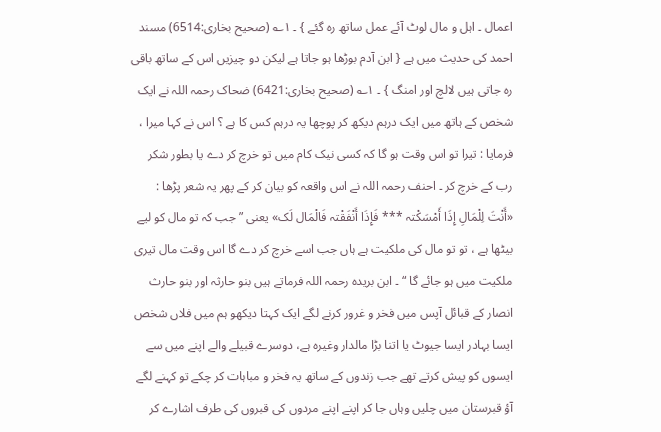اعمال ۔ اہل و مال لوٹ آئے عمل ساتھ رہ گئے } ۔ ۱؎ (صحیح بخاری:6514) مسند احمد کی حدیث میں ہے { ابن آدم بوڑھا ہو جاتا ہے لیکن دو چیزیں اس کے ساتھ باقی رہ جاتی ہیں لالچ اور امنگ } ۔ ۱؎ (صحیح بخاری:6421) ضحاک رحمہ اللہ نے ایک شخص کے ہاتھ میں ایک درہم دیکھ کر پوچھا یہ درہم کس کا ہے ؟ اس نے کہا میرا ، فرمایا : تیرا تو اس وقت ہو گا کہ کسی نیک کام میں تو خرچ کر دے یا بطور شکر رب کے خرچ کر ۔ احنف رحمہ اللہ نے اس واقعہ کو بیان کر کے پھر یہ شعر پڑھا : «أَنْتَ لِلْمَالِ إِذَا أَمْسَکْتہ *** فَإِذَا أَنْفَقْتہ فَالْمَال لَک» یعنی ” جب کہ تو مال کو لیے بیٹھا ہے ، تو تو مال کی ملکیت ہے ہاں جب اسے خرچ کر دے گا اس وقت مال تیری ملکیت میں ہو جائے گا “ ۔ ابن بریدہ رحمہ اللہ فرماتے ہیں بنو حارثہ اور بنو حارث انصار کے قبائل آپس میں فخر و غرور کرنے لگے ایک کہتا دیکھو ہم میں فلاں شخص ایسا بہادر ایسا جیوٹ یا اتنا بڑا مالدار وغیرہ ہے، دوسرے قبیلے والے اپنے میں سے ایسوں کو پیش کرتے تھے جب زندوں کے ساتھ یہ فخر و مباہات کر چکے تو کہنے لگے آؤ قبرستان میں چلیں وہاں جا کر اپنے اپنے مردوں کی قبروں کی طرف اشارے کر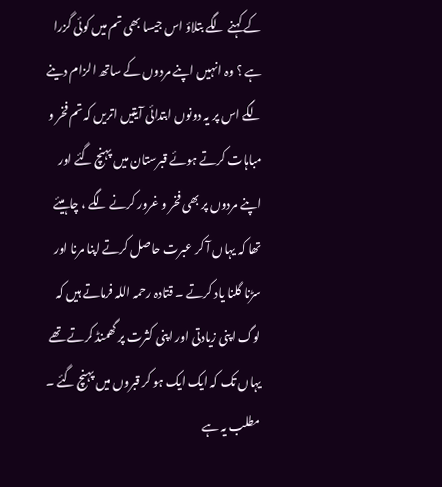کے کہنے لگے بتلاؤ اس جیسا بھی تم میں کوئی گزرا ہے ؟ وہ انہیں اپنے مردوں کے ساتھ الزام دینے لگے اس پر یہ دونوں ابتدائی آیتیں اتریں کہ تم فخر و مباہات کرتے ہوئے قبرستان میں پہنچ گئے اور اپنے مردوں پر بھی فخر و غرور کرنے لگے ، چاہیئے تھا کہ یہاں آ کر عبرت حاصل کرتے اپنا مرنا اور سڑنا گلنا یاد کرتے ۔ قتادہ رحمہ اللہ فرماتے ہیں کہ لوگ اپنی زیادتی اور اپنی کثرت پر گھمنڈ کرتے تھے یہاں تک کہ ایک ایک ہو کر قبروں میں پہنچ گئے ۔ مطلب یہ ہے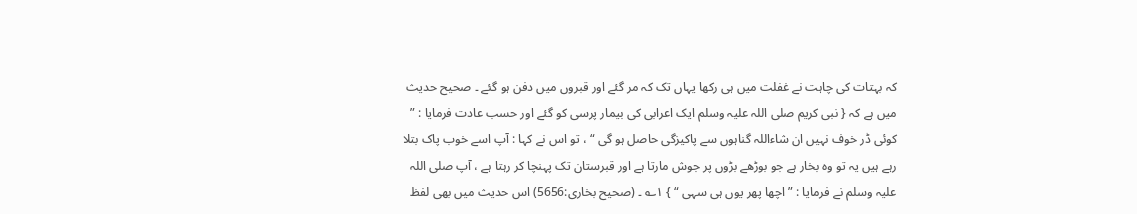کہ بہتات کی چاہت نے غفلت میں ہی رکھا یہاں تک کہ مر گئے اور قبروں میں دفن ہو گئے ۔ صحیح حدیث میں ہے کہ { نبی کریم صلی اللہ علیہ وسلم ایک اعرابی کی بیمار پرسی کو گئے اور حسب عادت فرمایا : ” کوئی ڈر خوف نہیں ان شاءاللہ گناہوں سے پاکیزگی حاصل ہو گی “ ، تو اس نے کہا : آپ اسے خوب پاک بتلا رہے ہیں یہ تو وہ بخار ہے جو بوڑھے بڑوں پر جوش مارتا ہے اور قبرستان تک پہنچا کر رہتا ہے ، آپ صلی اللہ علیہ وسلم نے فرمایا : ” اچھا پھر یوں ہی سہی “ } ۱؎ ۔ (صحیح بخاری:5656) اس حدیث میں بھی لفظ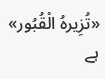«تُزِیرہُ الْقُبُور» ہے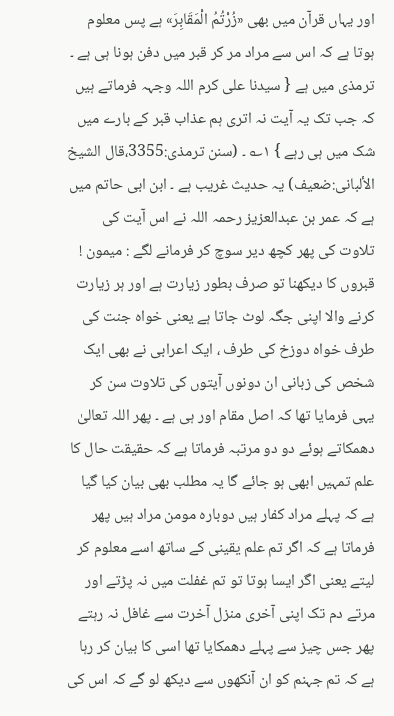اور یہاں قرآن میں بھی «زُرْتُمُ الْمَقَابِرَ» ہے پس معلوم ہوتا ہے کہ اس سے مراد مر کر قبر میں دفن ہونا ہی ہے ۔ ترمذی میں ہے { سیدنا علی کرم اللہ وجہہ فرماتے ہیں کہ جب تک یہ آیت نہ اتری ہم عذاب قبر کے بارے میں شک میں ہی رہے } ۱؎ ۔ (سنن ترمذی:3355،قال الشیخ الألبانی:ضعیف) یہ حدیث غریب ہے ۔ ابن ابی حاتم میں ہے کہ عمر بن عبدالعزیز رحمہ اللہ نے اس آیت کی تلاوت کی پھر کچھ دیر سوچ کر فرمانے لگے : میمون ! قبروں کا دیکھنا تو صرف بطور زیارت ہے اور ہر زیارت کرنے والا اپنی جگہ لوٹ جاتا ہے یعنی خواہ جنت کی طرف خواہ دوزخ کی طرف ، ایک اعرابی نے بھی ایک شخص کی زبانی ان دونوں آیتوں کی تلاوت سن کر یہی فرمایا تھا کہ اصل مقام اور ہی ہے ۔ پھر اللہ تعالیٰ دھمکاتے ہوئے دو دو مرتبہ فرماتا ہے کہ حقیقت حال کا علم تمہیں ابھی ہو جائے گا یہ مطلب بھی بیان کیا گیا ہے کہ پہلے مراد کفار ہیں دوبارہ مومن مراد ہیں پھر فرماتا ہے کہ اگر تم علم یقینی کے ساتھ اسے معلوم کر لیتے یعنی اگر ایسا ہوتا تو تم غفلت میں نہ پڑتے اور مرتے دم تک اپنی آخری منزل آخرت سے غافل نہ رہتے پھر جس چیز سے پہلے دھمکایا تھا اسی کا بیان کر رہا ہے کہ تم جہنم کو ان آنکھوں سے دیکھ لو گے کہ اس کی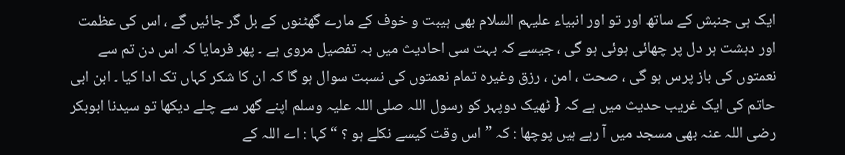ایک ہی جنبش کے ساتھ اور تو اور انبیاء علیہم السلام بھی ہیبت و خوف کے مارے گھٹنوں کے بل گر جائیں گے ، اس کی عظمت اور دہشت ہر دل پر چھائی ہوئی ہو گی ، جیسے کہ بہت سی احادیث میں بہ تفصیل مروی ہے ۔ پھر فرمایا کہ اس دن تم سے نعمتوں کی باز پرس ہو گی ، صحت ، امن ، رزق وغیرہ تمام نعمتوں کی نسبت سوال ہو گا کہ ان کا شکر کہاں تک ادا کیا ۔ ابن ابی حاتم کی ایک غریب حدیث میں ہے کہ { ٹھیک دوپہر کو رسول اللہ صلی اللہ علیہ وسلم اپنے گھر سے چلے دیکھا تو سیدنا ابوبکر رضی اللہ عنہ بھی مسجد میں آ رہے ہیں پوچھا : کہ ” اس وقت کیسے نکلے ہو ؟ “ کہا : اے اللہ کے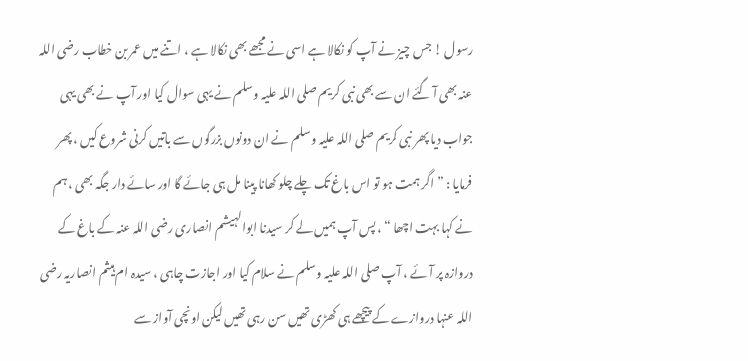رسول ! جس چیز نے آپ کو نکالا ہے اسی نے مجھے بھی نکالا ہے ، اتنے میں عمر بن خطاب رضی اللہ عنہ بھی آ گئے ان سے بھی نبی کریم صلی اللہ علیہ وسلم نے یہی سوال کیا اور آپ نے بھی یہی جواب دیا پھر نبی کریم صلی اللہ علیہ وسلم نے ان دونوں بزرگوں سے باتیں کرنی شروع کیں ، پھر فرمایا : ” اگر ہمت ہو تو اس باغ تک چلے چلو کھانا پینا مل ہی جائے گا اور سائے دار جگہ بھی ، ہم نے کہا بہت اچھا “ ، پس آپ ہمیں لے کر سیدنا ابوالہیشم انصاری رضی اللہ عنہ کے باغ کے دروازہ پر آئے ، آپ صلی اللہ علیہ وسلم نے سلام کیا اور اجازت چاہی ، سیدہ ام ہیثم انصاریہ رضی اللہ عنہا دروازے کے پیچھے ہی کھڑی تھیں سن رہی تھیں لیکن اونچی آواز سے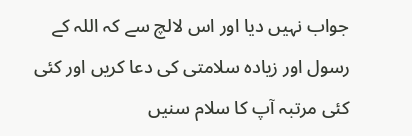جواب نہیں دیا اور اس لالچ سے کہ اللہ کے رسول اور زیادہ سلامتی کی دعا کریں اور کئی کئی مرتبہ آپ کا سلام سنیں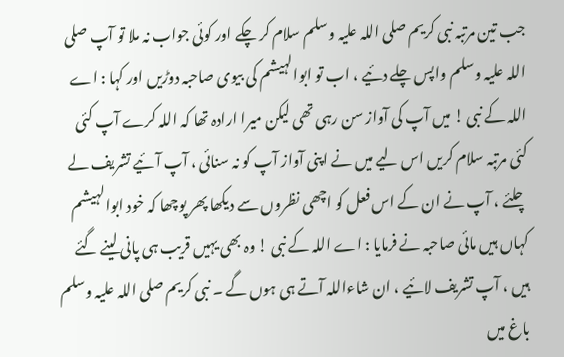جب تین مرتبہ نبی کریم صلی اللہ علیہ وسلم سلام کر چکے اور کوئی جواب نہ ملا تو آپ صلی اللہ علیہ وسلم واپس چلے دئیے ، اب تو ابوالہیشم کی بیوی صاحبہ دوڑیں اور کہا : اے اللہ کے نبی ! میں آپ کی آواز سن رہی تھی لیکن میرا ارادہ تھا کہ اللہ کرے آپ کئی کئی مرتبہ سلام کریں اس لیے میں نے اپنی آواز آپ کو نہ سنائی ، آپ آئیے تشریف لے چلئے ، آپ نے ان کے اس فعل کو اچھی نظروں سے دیکھا پھر پوچھا کہ خود ابوالہیشم کہاں ہیں مائی صاحبہ نے فرمایا : اے اللہ کے نبی ! وہ بھی یہیں قریب ہی پانی لینے گئے ہیں ، آپ تشریف لائیے ، ان شاءاللہ آتے ہی ہوں گے ۔ نبی کریم صلی اللہ علیہ وسلم باغ میں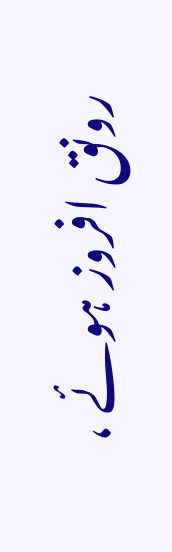رونق افروز ہوئے ،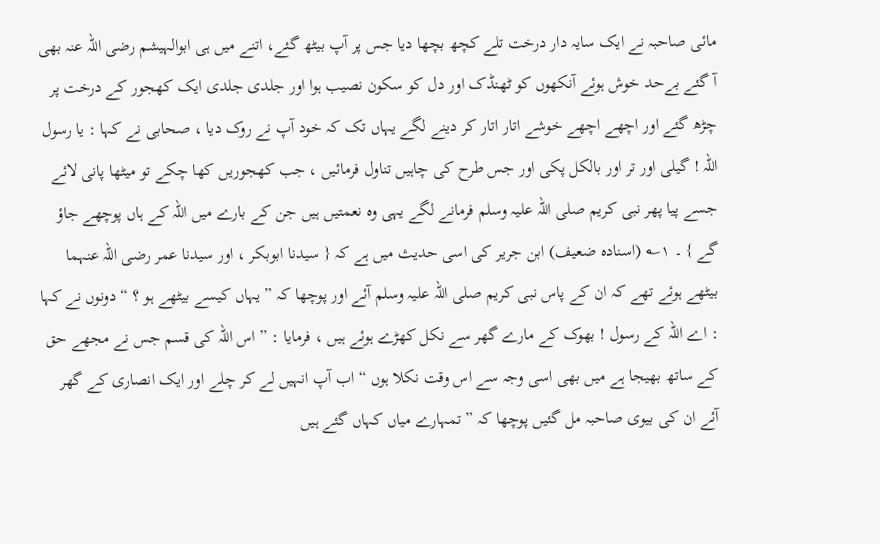مائی صاحبہ نے ایک سایہ دار درخت تلے کچھ بچھا دیا جس پر آپ بیٹھ گئے، اتنے میں ہی ابوالہیشم رضی اللہ عنہ بھی آ گئے بےحد خوش ہوئے آنکھوں کو ٹھنڈک اور دل کو سکون نصیب ہوا اور جلدی جلدی ایک کھجور کے درخت پر چڑھ گئے اور اچھے اچھے خوشے اتار اتار کر دینے لگے یہاں تک کہ خود آپ نے روک دیا ، صحابی نے کہا : یا رسول اللہ ! گیلی اور تر اور بالکل پکی اور جس طرح کی چاہیں تناول فرمائیں ، جب کھجوریں کھا چکے تو میٹھا پانی لائے جسے پیا پھر نبی کریم صلی اللہ علیہ وسلم فرمانے لگے یہی وہ نعمتیں ہیں جن کے بارے میں اللہ کے ہاں پوچھے جاؤ گے } ۔ ۱؎ (اسنادہ ضعیف) ابن جریر کی اسی حدیث میں ہے کہ { سیدنا ابوبکر ، اور سیدنا عمر رضی اللہ عنہما بیٹھے ہوئے تھے کہ ان کے پاس نبی کریم صلی اللہ علیہ وسلم آئے اور پوچھا کہ ” یہاں کیسے بیٹھے ہو ؟ “ دونوں نے کہا : اے اللہ کے رسول ! بھوک کے مارے گھر سے نکل کھڑے ہوئے ہیں ، فرمایا : ” اس اللہ کی قسم جس نے مجھے حق کے ساتھ بھیجا ہے میں بھی اسی وجہ سے اس وقت نکلا ہوں “ اب آپ انہیں لے کر چلے اور ایک انصاری کے گھر آئے ان کی بیوی صاحبہ مل گئیں پوچھا کہ ” تمہارے میاں کہاں گئے ہیں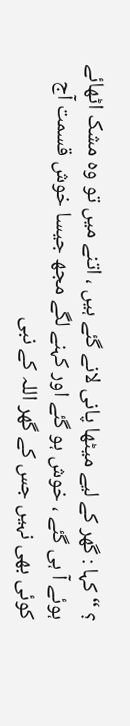؟ “ کہا : گھر کے لیے میٹھا پانی لانے گئے ہیں ، اتنے میں تو وہ مشک اٹھائے ہوئے آ ہی گئے ، خوش ہو گئے اور کہنے لگے مجھ جیسا خوش قسمت آج کوئی بھی نہیں جس کے گھر اللہ کے نبی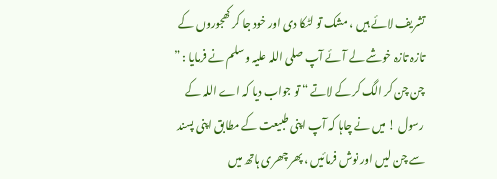تشریف لائے ہیں ، مشک تو لٹکا دی اور خود جا کر کھجوروں کے تازہ تازہ خوشے لے آئے آپ صلی اللہ علیہ وسلم نے فرمایا : ” چن چن کر الگ کر کے لاتے “ تو جواب دیا کہ اے اللہ کے رسول ! میں نے چاہا کہ آپ اپنی طبیعت کے مطابق اپنی پسند سے چن لیں اور نوش فرمائیں ، پھر چھری ہاتھ میں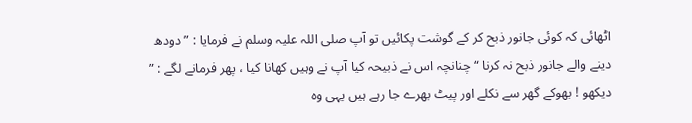اٹھائی کہ کوئی جانور ذبح کر کے گوشت پکائیں تو آپ صلی اللہ علیہ وسلم نے فرمایا : ” دودھ دینے والے جانور ذبح نہ کرنا “ چنانچہ اس نے ذبیحہ کیا آپ نے وہیں کھانا کیا ، پھر فرمانے لگے : ” دیکھو ! بھوکے گھر سے نکلے اور پیٹ بھرے جا رہے ہیں یہی وہ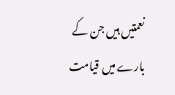نعمتیں ہیں جن کے بارے میں قیامت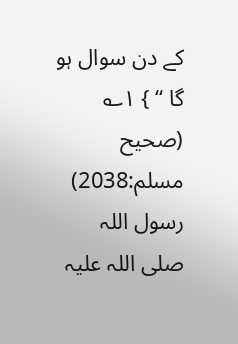کے دن سوال ہو گا “ } ۱؎ (صحیح مسلم:2038) رسول اللہ صلی اللہ علیہ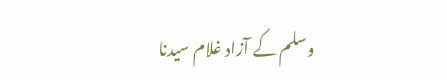وسلم کے آزاد غلام سیدنا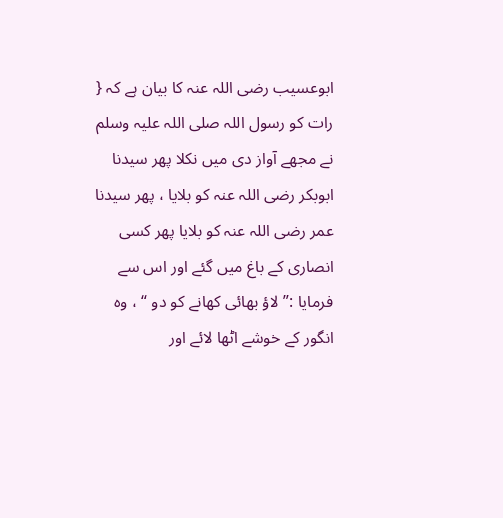ابوعسیب رضی اللہ عنہ کا بیان ہے کہ { رات کو رسول اللہ صلی اللہ علیہ وسلم نے مجھے آواز دی میں نکلا پھر سیدنا ابوبکر رضی اللہ عنہ کو بلایا ، پھر سیدنا عمر رضی اللہ عنہ کو بلایا پھر کسی انصاری کے باغ میں گئے اور اس سے فرمایا :” لاؤ بھائی کھانے کو دو “ ، وہ انگور کے خوشے اٹھا لائے اور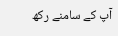آپ کے سامنے رکھ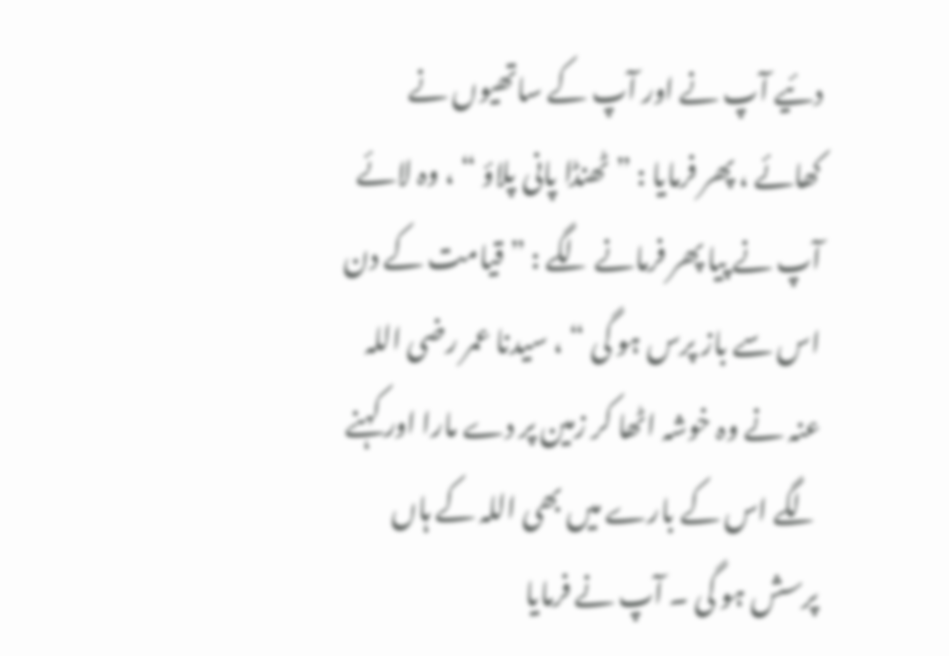دئیے آپ نے اور آپ کے ساتھیوں نے کھائے ، پھر فرمایا : ” ٹھنڈا پانی پلاؤ “ ، وہ لائے آپ نے پیا پھر فرمانے لگے : ” قیامت کے دن اس سے باز پرس ہو گی “ ، سیدنا عمر رضی اللہ عنہ نے وہ خوشہ اٹھا کر زمین پر دے مارا اور کہنے لگے اس کے بارے میں بھی اللہ کے ہاں پرسش ہو گی ۔ آپ نے فرمایا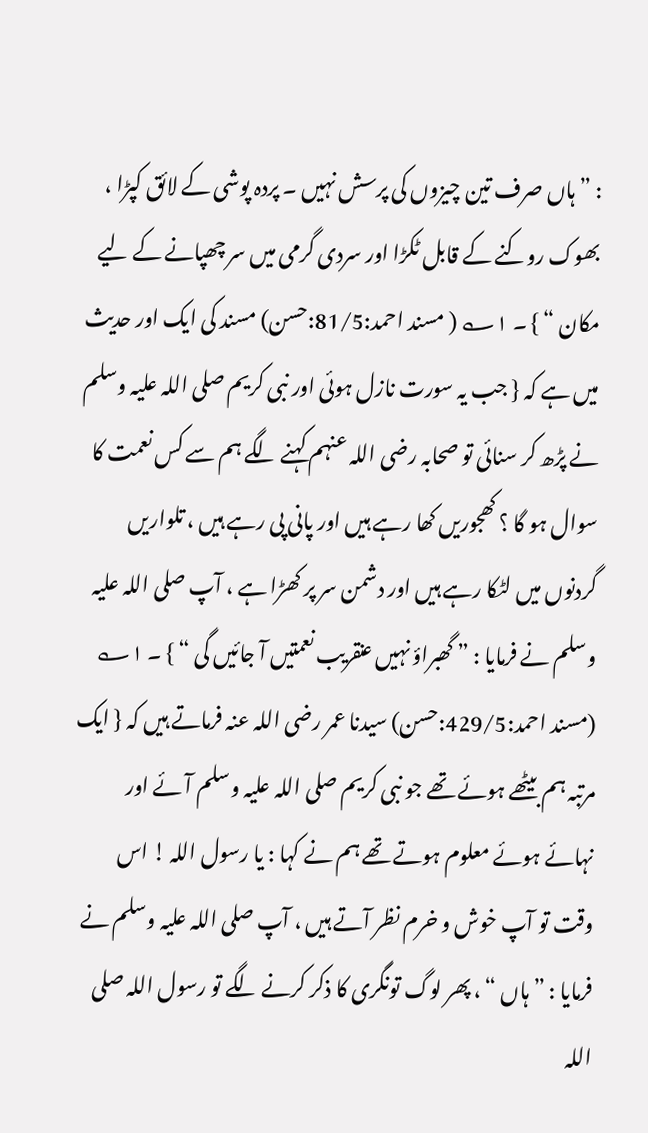: ” ہاں صرف تین چیزوں کی پرسش نہیں ۔ پردہ پوشی کے لائق کپڑا ، بھوک روکنے کے قابل ٹکڑا اور سردی گرمی میں سر چھپانے کے لیے مکان “ } ۔ ۱؎ ( مسند احمد:81/5:حسن) مسند کی ایک اور حدیث میں ہے کہ { جب یہ سورت نازل ہوئی اور نبی کریم صلی اللہ علیہ وسلم نے پڑھ کر سنائی تو صحابہ رضی اللہ عنہم کہنے لگے ہم سے کس نعمت کا سوال ہو گا ؟ کھجوریں کھا رہے ہیں اور پانی پی رہے ہیں ، تلواریں گردنوں میں لٹکا رہے ہیں اور دشمن سر پر کھڑا ہے ، آپ صلی اللہ علیہ وسلم نے فرمایا : ” گھبراؤ نہیں عنقریب نعمتیں آ جائیں گی “ } ۔ ۱؎ (مسند احمد:429/5:حسن) سیدنا عمر رضی اللہ عنہ فرماتے ہیں کہ { ایک مرتبہ ہم بیٹھے ہوئے تھے جو نبی کریم صلی اللہ علیہ وسلم آئے اور نہائے ہوئے معلوم ہوتے تھے ہم نے کہا : یا رسول اللہ ! اس وقت تو آپ خوش و خرم نظر آتے ہیں ، آپ صلی اللہ علیہ وسلم نے فرمایا : ” ہاں “ ، پھر لوگ تونگری کا ذکر کرنے لگے تو رسول اللہ صلی اللہ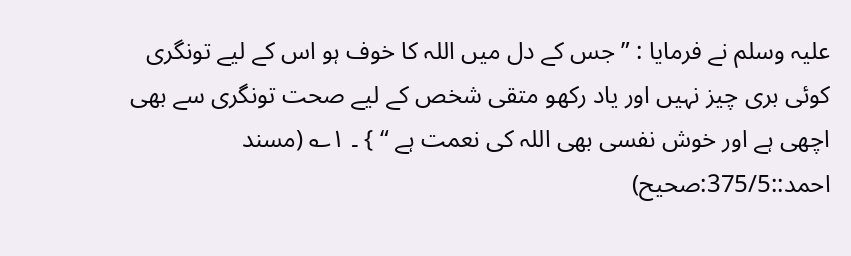علیہ وسلم نے فرمایا : ” جس کے دل میں اللہ کا خوف ہو اس کے لیے تونگری کوئی بری چیز نہیں اور یاد رکھو متقی شخص کے لیے صحت تونگری سے بھی اچھی ہے اور خوش نفسی بھی اللہ کی نعمت ہے “ } ۔ ۱؎ (مسند احمد::375/5:صحیح)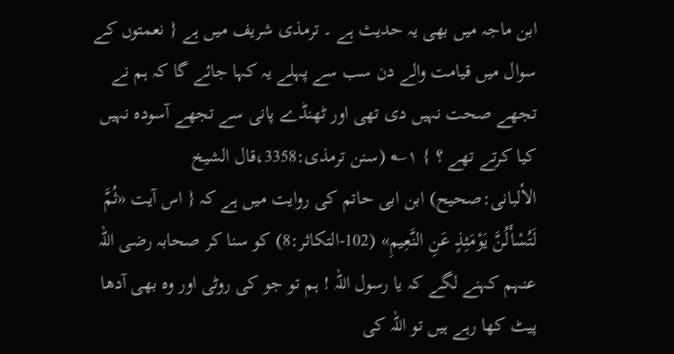ابن ماجہ میں بھی یہ حدیث ہے ۔ ترمذی شریف میں ہے { نعمتوں کے سوال میں قیامت والے دن سب سے پہلے یہ کہا جائے گا کہ ہم نے تجھے صحت نہیں دی تھی اور ٹھنڈے پانی سے تجھے آسودہ نہیں کیا کرتے تھے ؟ } ۱؎ (سنن ترمذی:3358،قال الشیخ الألبانی:صحیح) ابن ابی حاتم کی روایت میں ہے کہ { اس آیت «ثُمَّ لَتُسْأَلُنَّ یَوْمَئِذٍ عَنِ النَّعِیمِ» (102-التکاثر:8) کو سنا کر صحابہ رضی اللہ عنہم کہنے لگے کہ یا رسول اللہ ! ہم تو جو کی روٹی اور وہ بھی آدھا پیٹ کھا رہے ہیں تو اللہ کی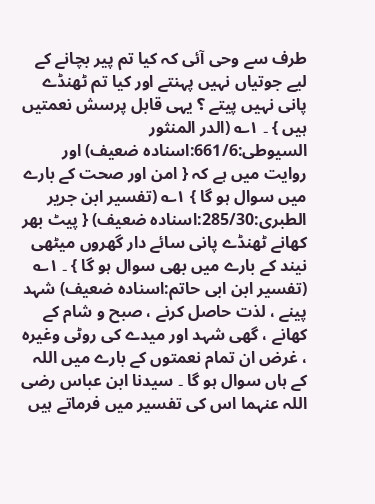طرف سے وحی آئی کہ کیا تم پیر بچانے کے لیے جوتیاں نہیں پہنتے اور کیا تم ٹھنڈے پانی نہیں پیتے ؟ یہی قابل پرسش نعمتیں ہیں } ۔ ۱؎ (الدر المنثور السیوطی:661/6:اسنادہ ضعیف) اور روایت میں ہے کہ { امن اور صحت کے بارے میں سوال ہو گا } ۱؎ (تفسیر ابن جریر الطبری:285/30:اسنادہ ضعیف) { پیٹ بھر کھانے ٹھنڈے پانی سائے دار گھروں میٹھی نیند کے بارے میں بھی سوال ہو گا } ۔ ۱؎ (تفسیر ابن ابی حاتم:اسنادہ ضعیف) شہد پینے ، لذت حاصل کرنے ، صبح و شام کے کھانے ، گھی شہد اور میدے کی روٹی وغیرہ ، غرض ان تمام نعمتوں کے بارے میں اللہ کے ہاں سوال ہو گا ۔ سیدنا ابن عباس رضی اللہ عنہما اس کی تفسیر میں فرماتے ہیں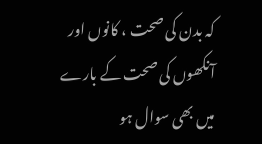کہ بدن کی صحت ، کانوں اور آنکھوں کی صحت کے بارے میں بھی سوال ہو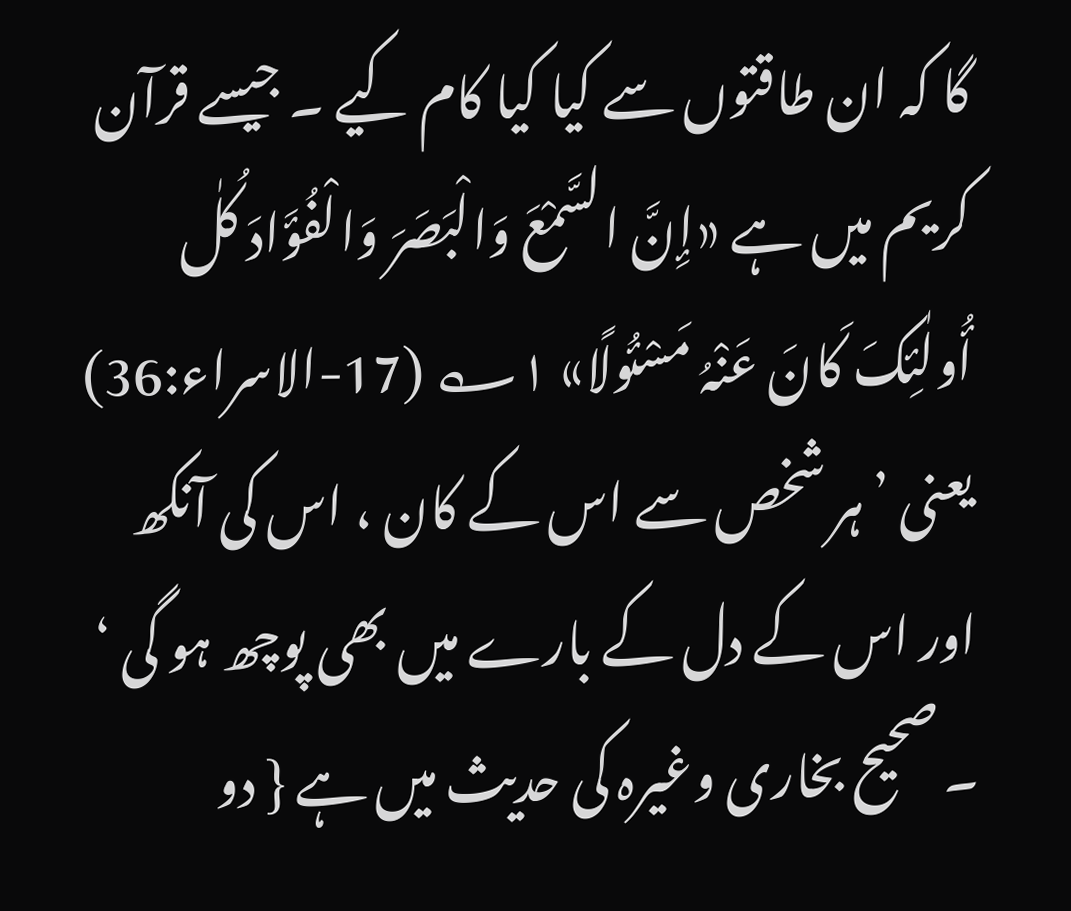گا کہ ان طاقتوں سے کیا کیا کام کیے ۔ جیسے قرآن کریم میں ہے «إِنَّ السَّمْعَ وَالْبَصَرَ وَالْفُؤَادَ کُلٰ أُولٰئِکَ کَانَ عَنْہُ مَسْئُولًا» ۱؎ (17-الاسراء:36) یعنی ’ ہر شخص سے اس کے کان ، اس کی آنکھ اور اس کے دل کے بارے میں بھی پوچھ ہو گی ‘ ۔ صحیح بخاری وغیرہ کی حدیث میں ہے { دو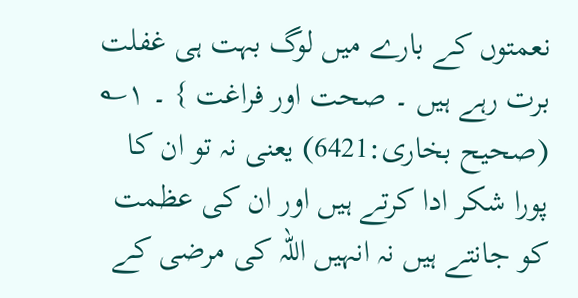نعمتوں کے بارے میں لوگ بہت ہی غفلت برت رہے ہیں ۔ صحت اور فراغت } ۔ ۱؎ (صحیح بخاری:6421) یعنی نہ تو ان کا پورا شکر ادا کرتے ہیں اور ان کی عظمت کو جانتے ہیں نہ انہیں اللہ کی مرضی کے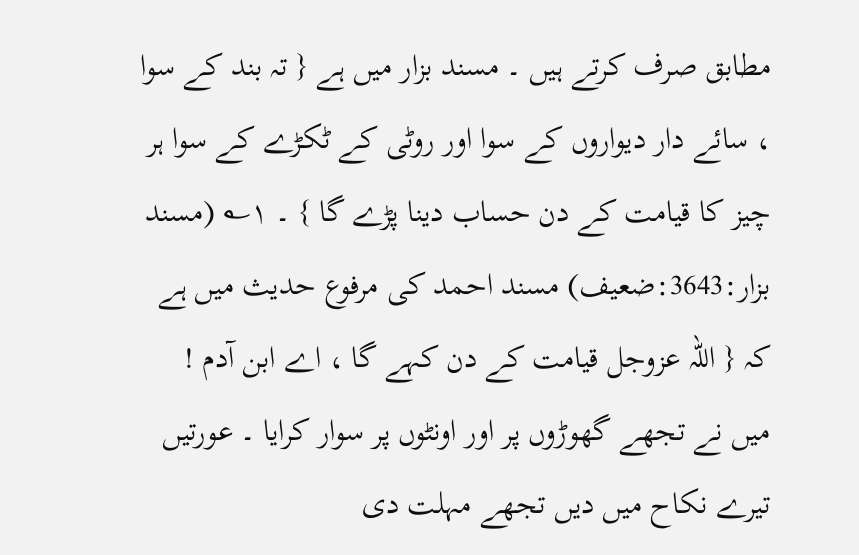مطابق صرف کرتے ہیں ۔ مسند بزار میں ہے { تہ بند کے سوا ، سائے دار دیواروں کے سوا اور روٹی کے ٹکڑے کے سوا ہر چیز کا قیامت کے دن حساب دینا پڑے گا } ۔ ۱؎ (مسند بزار:3643:ضعیف) مسند احمد کی مرفوع حدیث میں ہے کہ { اللہ عزوجل قیامت کے دن کہے گا ، اے ابن آدم ! میں نے تجھے گھوڑوں پر اور اونٹوں پر سوار کرایا ۔ عورتیں تیرے نکاح میں دیں تجھے مہلت دی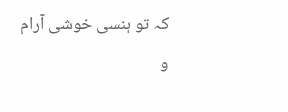کہ تو ہنسی خوشی آرام و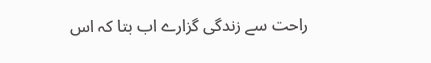راحت سے زندگی گزارے اب بتا کہ اس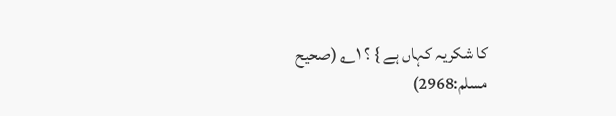کا شکریہ کہاں ہے } ؟ ۱؎ (صحیح مسلم:2968)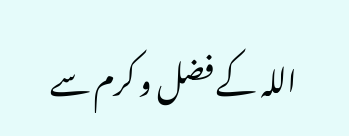اللہ کے فضل و کرم سے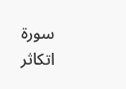سورۃ اتکاثر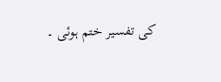کی تفسیر ختم ہوئی ۔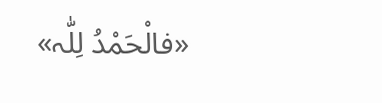«فالْحَمْدُ لِلّٰہ»